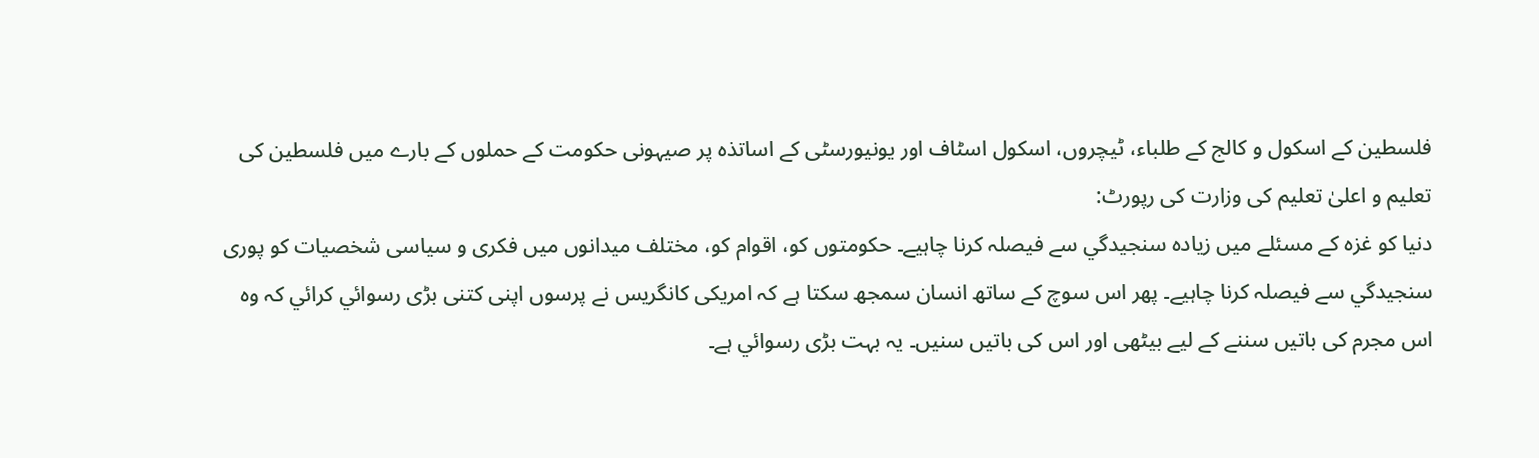فلسطین کے اسکول و کالج کے طلباء، ٹیچروں، اسکول اسٹاف اور یونیورسٹی کے اساتذہ پر صیہونی حکومت کے حملوں کے بارے میں فلسطین کی تعلیم و اعلیٰ تعلیم کی وزارت کی رپورٹ:
دنیا کو غزہ کے مسئلے میں زیادہ سنجیدگي سے فیصلہ کرنا چاہیے۔ حکومتوں کو، اقوام کو، مختلف میدانوں میں فکری و سیاسی شخصیات کو پوری سنجیدگي سے فیصلہ کرنا چاہیے۔ پھر اس سوچ کے ساتھ انسان سمجھ سکتا ہے کہ امریکی کانگریس نے پرسوں اپنی کتنی بڑی رسوائي کرائي کہ وہ اس مجرم کی باتیں سننے کے لیے بیٹھی اور اس کی باتیں سنیں۔ یہ بہت بڑی رسوائي ہے۔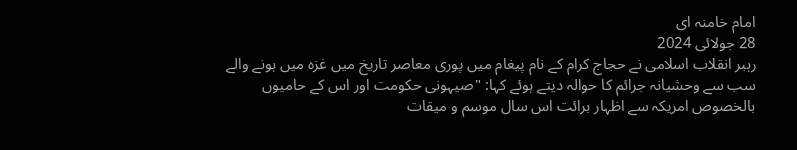امام خامنہ ای
28 جولائی 2024
رہبر انقلاب اسلامی نے حجاج کرام کے نام پیغام میں پوری معاصر تاریخ میں غزہ میں ہونے والے سب سے وحشیانہ جرائم کا حوالہ دیتے ہوئے کہا: "صیہونی حکومت اور اس کے حامیوں بالخصوص امریکہ سے اظہار برائت اس سال موسم و میقات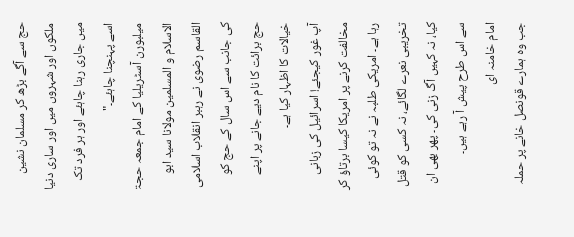حج سے آگے بڑھ کر مسلمان نشین ملکوں اور شہروں میں اور ساری دنیا میں جاری رہنا چاہئے اور ہر فرد تک اسے پہنچنا چاہئے۔"
میلبورن آسٹریلیا کے امام جمعہ حجۃ الاسلام و المسلمین مولانا سید ابو القاسم رضوی نے رہبر انقلاب اسلامی کی جانب سے اس سال کے حج کو حج برائت کا نام دیے جانے پر اپنے خیالات کا اظہار کیا ہے۔
آپ غور کیجئے! اسرائیل کی زبانی مخالفت کرنے پر امریکا کیسا برتاؤ کر رہا ہے۔ امریکی طلبہ نے نہ تو کوئی تخریبی نعرے لگائے، نہ کسی کو قتل کیا، نہ کہیں آگ زنی کی۔ پھر بھی ان سے اس طرح پیش آ رہے ہیں۔
امام خامنہ ای
جب وہ ہمارے قونصل خانے پر حملہ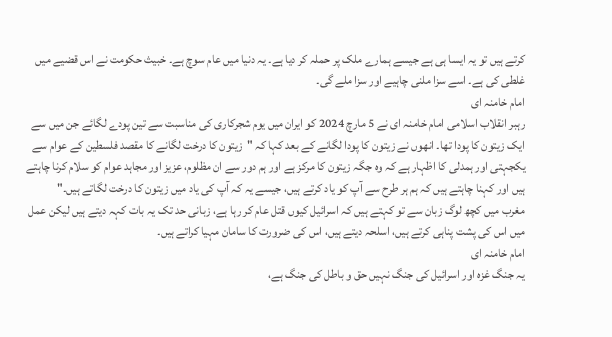کرتے ہیں تو یہ ایسا ہی ہے جیسے ہمارے ملک پر حملہ کر دیا ہے۔ یہ دنیا میں عام سوچ ہے۔ خبیث حکومت نے اس قضیے میں غلطی کی ہے۔ اسے سزا ملنی چاہیے اور سزا ملے گی۔
امام خامنہ ای
رہبر انقلاب اسلامی امام خامنہ ای نے 5 مارچ 2024 کو ایران میں یوم شجرکاری کی مناسبت سے تین پودے لگائے جن میں سے ایک زیتون کا پودا تھا۔ انھوں نے زیتون کا پودا لگانے کے بعد کہا کہ "زیتون کا درخت لگانے کا مقصد فلسطین کے عوام سے یکجہتی اور ہمدلی کا اظہار ہے کہ وہ جگہ زیتون کا مرکز ہے اور ہم دور سے ان مظلوم، عزیز اور مجاہد عوام کو سلام کرنا چاہتے ہیں اور کہنا چاہتے ہیں کہ ہم ہر طرح سے آپ کو یاد کرتے ہیں، جیسے یہ کہ آپ کی یاد میں زیتون کا درخت لگاتے ہیں۔"
مغرب میں کچھ لوگ زبان سے تو کہتے ہیں کہ اسرائیل کیوں قتل عام کر رہا ہے، زبانی حد تک یہ بات کہہ دیتے ہیں لیکن عمل میں اس کی پشت پناہی کرتے ہیں، اسلحہ دیتے ہیں، اس کی ضرورت کا سامان مہیا کراتے ہیں۔
امام خامنہ ای
یہ جنگ غزہ اور اسرائیل کی جنگ نہیں حق و باطل کی جنگ ہے،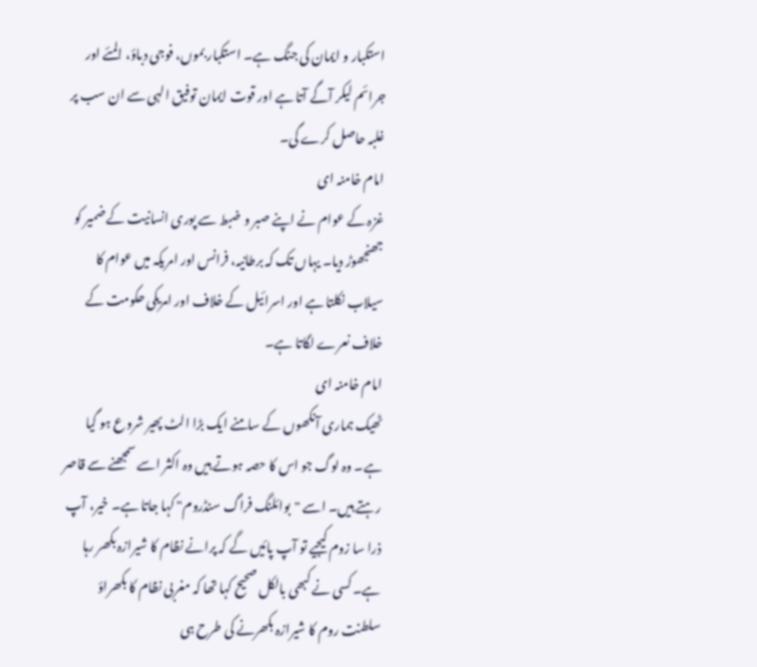استکبار و ایمان کی جنگ ہے۔ استکبار بموں، فوجی دباؤ، المئے اور جرائم لیکر آگے آتا ہے اور قوت ایمان توفیق الہی سے ان سب پر غلبہ حاصل کرے گی۔
امام خامنہ ای
غزہ کے عوام نے اپنے صبر و ضبط سے پوری انسانیت کے ضمیر کو جھنجھوڑ دیا۔ یہاں تک کہ برطانیہ، فرانس اور امریکہ میں عوام کا سیلاب نکلتا ہے اور اسرائیل کے خلاف اور امریکی حکومت کے خلاف نعرے لگاتا ہے۔
امام خامنہ ای
ٹھیک ہماری آنکھوں کے سامنے ایک بڑا الٹ پھیر شروع ہو گيا ہے۔ وہ لوگ جو اس کا حصہ ہوتے ہیں وہ اکثر اسے سمجھنے سے قاصر رہتے ہیں۔ اسے "بوائلنگ فراگ سنڈروم" کہا جاتا ہے۔ خیر، آپ ذرا سا زوم کیجیے تو آپ پائيں گے کہ پرانے نظام کا شیرازہ بکھر رہا ہے۔ کسی نے کبھی بالکل صحیح کہا تھا کہ مغربی نظام کا بکھراؤ سلطنت روم کا شیرازہ بکھرنے کی طرح ہی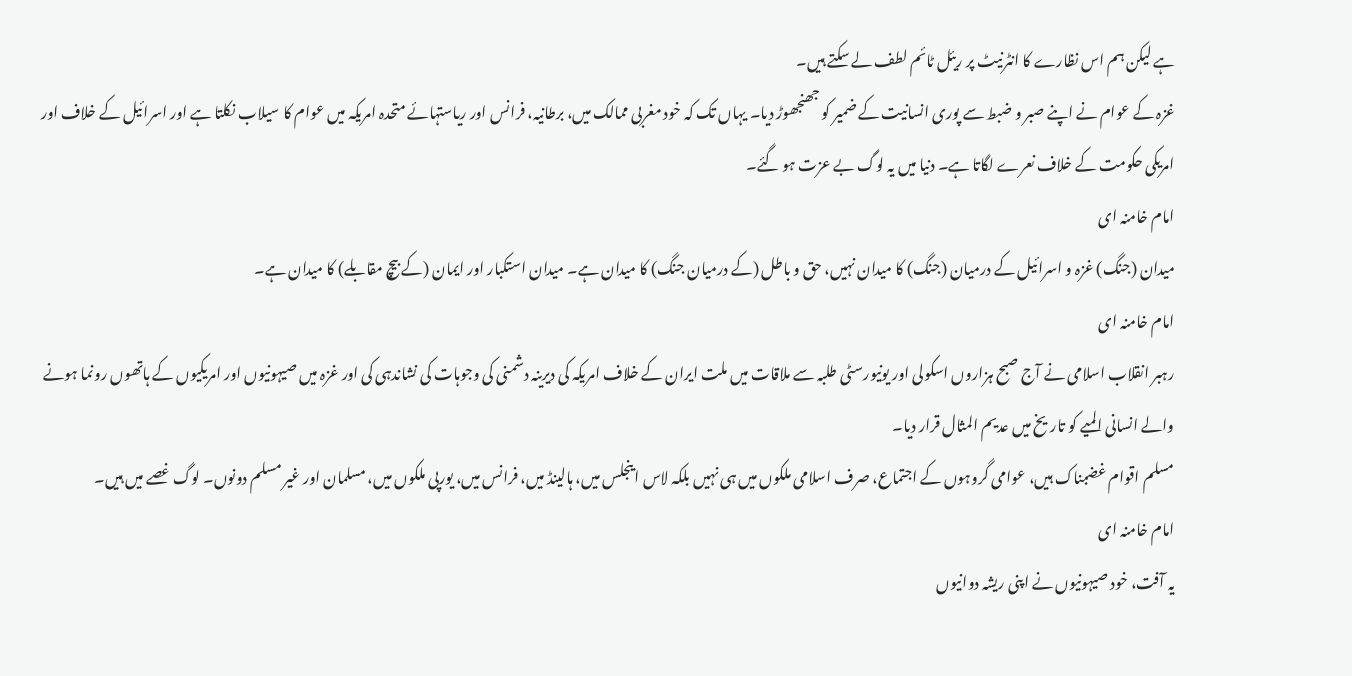ہے لیکن ہم اس نظارے کا انٹرنیٹ پر ریئل ٹائم لطف لے سکتے ہیں۔
غزہ کے عوام نے اپنے صبر و ضبط سے پوری انسانیت کے ضمیر کو جھنجھوڑ دیا۔ یہاں تک کہ خود مغربی ممالک میں، برطانیہ، فرانس اور ریاستہائے متحدہ امریکہ میں عوام کا سیلاب نکلتا ہے اور اسرائیل کے خلاف اور امریکی حکومت کے خلاف نعرے لگاتا ہے۔ دنیا میں یہ لوگ بے عزت ہو گئے۔
امام خامنہ ای
میدان (جنگ) غزہ و اسرائیل کے درمیان (جنگ) کا میدان نہیں، حق و باطل (کے درمیان جنگ) کا میدان ہے۔ میدان استکبار اور ایمان (کے بیچ مقابلے) کا میدان ہے۔
امام خامنہ ای
رہبر انقلاب اسلامی نے آج صبح ہزاروں اسکولی اور یونیورسٹی طلبہ سے ملاقات میں ملت ایران کے خلاف امریکہ کی دیرینہ دشمنی کی وجوہات کی نشاندہی کی اور غزہ میں صیہونیوں اور امریکیوں کے ہاتھوں رونما ہونے والے انسانی المیے کو تاریخ میں عدیم المثال قرار دیا۔
مسلم اقوام غضبناک ہیں، عوامی گروہوں کے اجتماع، صرف اسلامی ملکوں میں ہی نہیں بلکہ لاس اینجلس میں، ہالینڈ میں، فرانس میں، یورپی ملکوں میں، مسلمان اور غیر مسلم دونوں۔ لوگ غصے میں ہیں۔
امام خامنہ ای
یہ آفت، خود صیہونیوں نے اپنی ریشہ دوانیوں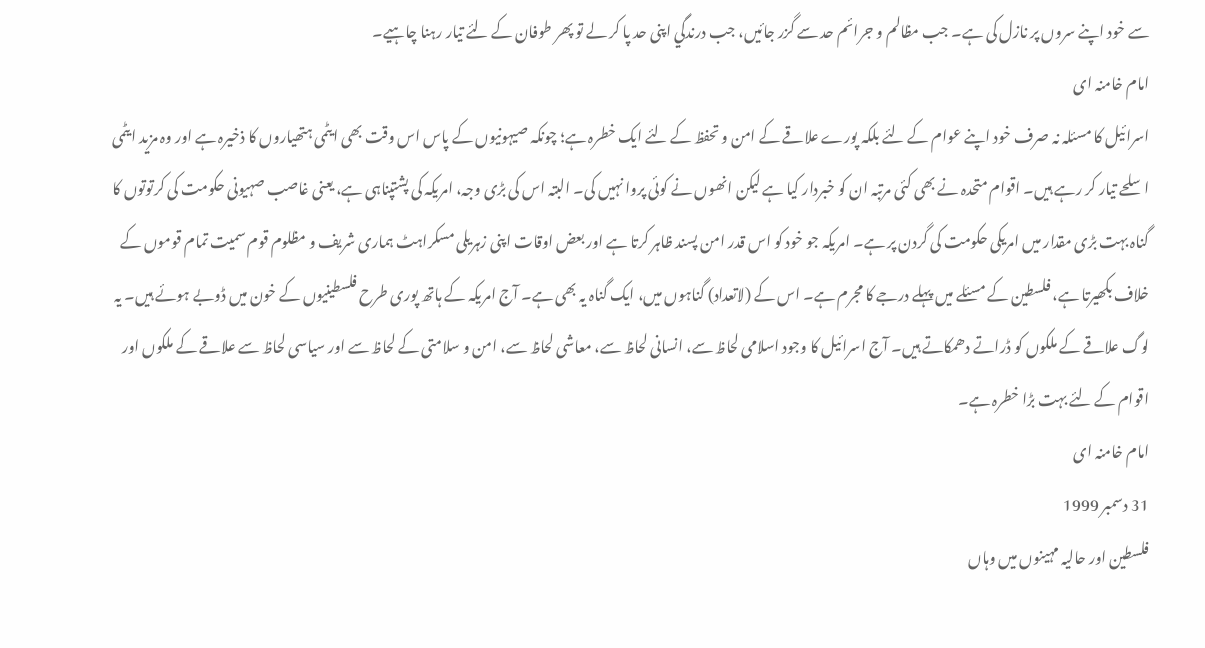سے خود اپنے سروں پر نازل کی ہے۔ جب مظالم و جرائم حد سے گزر جائیں، جب درندگي اپنی حد پا کر لے تو پھر طوفان کے لئے تیار رہنا چاہیے۔
امام خامنہ ای
اسرائیل کا مسئلہ نہ صرف خود اپنے عوام کے لئے بلکہ پورے علاقے کے امن و تحفظ کے لئے ایک خطرہ ہے؛ چونکہ صیہونیوں کے پاس اس وقت بھی ایٹمی ہتھیاروں کا ذخیرہ ہے اور وہ مزید ایٹمی اسلحے تیار کر رہے ہیں۔ اقوام متحدہ نے بھی کئی مرتبہ ان کو خبردار کیا ہے لیکن انھوں نے کوئی پروا نہیں کی۔ البتہ اس کی بڑی وجہ، امریکہ کی پشتپناہی ہے، یعنی غاصب صہیونی حکومت کی کرتوتوں کا گناہ بہت بڑی مقدار میں امریکی حکومت کی گردن پر ہے۔ امریکہ جو خود کو اس قدر امن پسند ظاہر کرتا ہے اور بعض اوقات اپنی زہریلی مسکراہٹ ہماری شریف و مظلوم قوم سمیت تمام قوموں کے خلاف بکھیرتا ہے، فلسطین کے مسئلے میں پہلے درجے کا مجرم ہے۔ اس کے (لاتعداد) گناہوں میں، ایک گناہ یہ بھی ہے۔ آج امریکہ کے ہاتھ پوری طرح فلسطینیوں کے خون میں ڈوبے ہوئے ہیں۔ یہ لوگ علاقے کے ملکوں کو ڈراتے دھمکاتے ہیں۔ آج اسرائیل کا وجود اسلامی لحاظ سے، انسانی لحاظ سے، معاشی لحاظ سے، امن و سلامتی کے لحاظ سے اور سیاسی لحاظ سے علاقے کے ملکوں اور اقوام کے لئے بہت بڑا خطرہ ہے۔
امام خامنہ ای
31 دسمبر 1999
فلسطین اور حالیہ مہینوں میں وہاں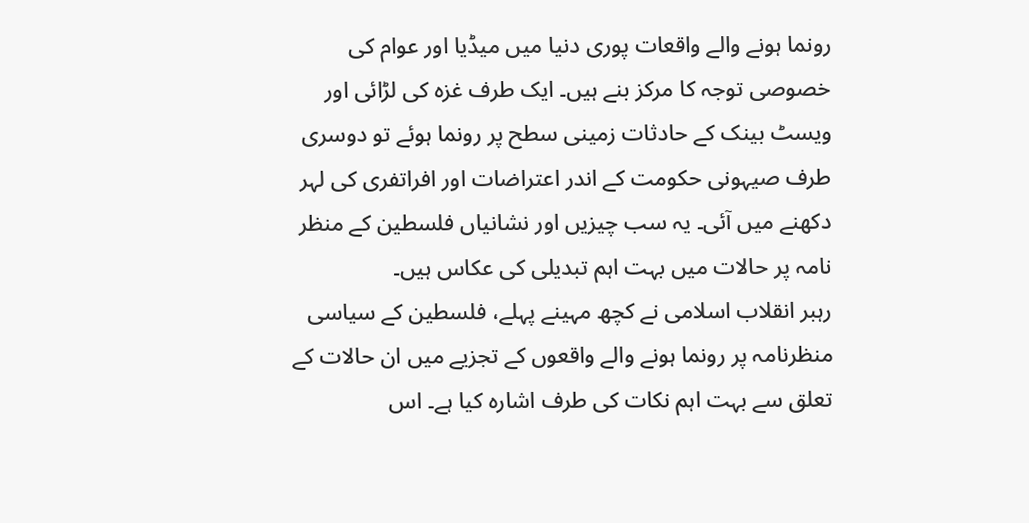رونما ہونے والے واقعات پوری دنیا میں میڈیا اور عوام کی خصوصی توجہ کا مرکز بنے ہیں۔ ایک طرف غزہ کی لڑائی اور ویسٹ بینک کے حادثات زمینی سطح پر رونما ہوئے تو دوسری طرف صیہونی حکومت کے اندر اعتراضات اور افراتفری کی لہر دکھنے میں آئی۔ یہ سب چیزیں اور نشانیاں فلسطین کے منظر نامہ پر حالات میں بہت اہم تبدیلی کی عکاس ہیں۔
رہبر انقلاب اسلامی نے کچھ مہینے پہلے، فلسطین کے سیاسی منظرنامہ پر رونما ہونے والے واقعوں کے تجزيے میں ان حالات کے تعلق سے بہت اہم نکات کی طرف اشارہ کیا ہے۔ اس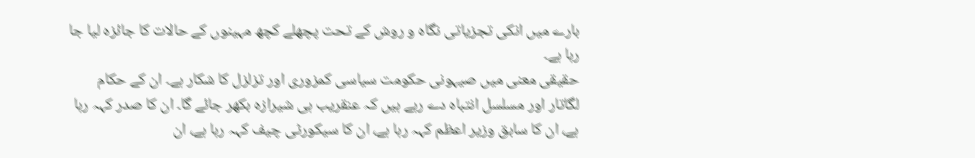بارے میں انکی تجزیاتی نگاہ و روش کے تحت پچھلے کچھ مہینوں کے حالات کا جائزہ لیا جا رہا ہے۔
حقیقی معنی میں صیہونی حکومت سیاسی کمزوری اور تزلزل کا شکار ہے۔ ان کے حکام لگاتار اور مسلسل انتباہ دے رہے ہیں کہ عنقریب ہی شیرازہ بکھر جائے گا۔ ان کا صدر کہہ رہا ہے، ان کا سابق وزیر اعظم کہہ رہا ہے، ان کا سیکورٹی چیف کہہ رہا ہے، ان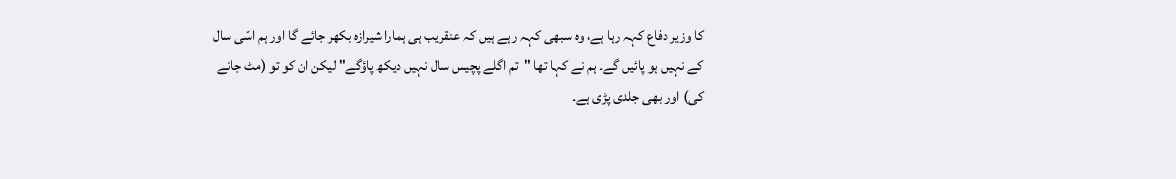کا وزیر دفاع کہہ رہا ہے، وہ سبھی کہہ رہے ہیں کہ عنقریب ہی ہمارا شیرازہ بکھر جائے گا اور ہم اسّی سال کے نہیں ہو پائيں گے۔ ہم نے کہا تھا "تم اگلے پچیس سال نہیں دیکھ پاؤگے" لیکن ان کو تو (مٹ جانے کی) اور بھی جلدی پڑی ہے۔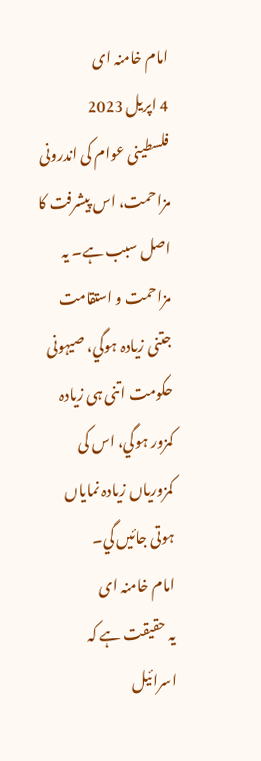امام خامنہ ای
4 اپریل 2023
فلسطینی عوام کی اندرونی مزاحمت، اس پیشرفت کا اصل سبب ہے۔ یہ مزاحمت و استقامت جتنی زیادہ ہوگي، صیہونی حکومت اتنی ہی زیادہ کمزور ہوگي، اس کی کمزوریاں زیادہ نمایاں ہوتی جائيں گي۔
امام خامنہ ای
یہ حقیقت ہے کہ اسرائیل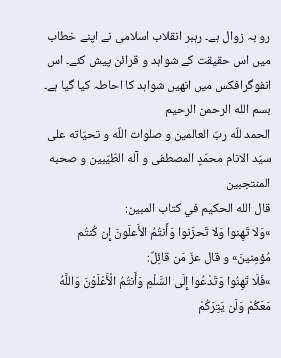رو بہ زوال ہے۔ رہبر انقلاب اسلامی نے اپنے خطاب میں اس حقیقت کے شواہد و قرائن پیش کئے۔ اس انفوگرافکس میں انھیں شواہد کا احاطہ کیا گيا ہے۔
بسم الله الرحمن الرحیم
الحمد للّه ربّ العالمین و صلوات اللّه و تحیّاته علی سیّد الانام محمّدٍ المصطفی و آله الطّیّبین و صحبه المنتجبین
قال الله الحكيم في كتاب المبين:
»وَلا تَهِنوا وَلا تَحزَنوا وَأَنتُمُ الأَعلَونَ إِن كُنتُم مُؤمِنينَ» و قال عزّ مَن قائِلٌ:
»فَلَا تَهِنُوا وَتَدْعُوا إِلَى السَّلْمِ وَأَنتُمُ الْأَعْلَوْنَ وَاللَّهُ مَعَكُمْ وَلَن يَتِرَكُمْ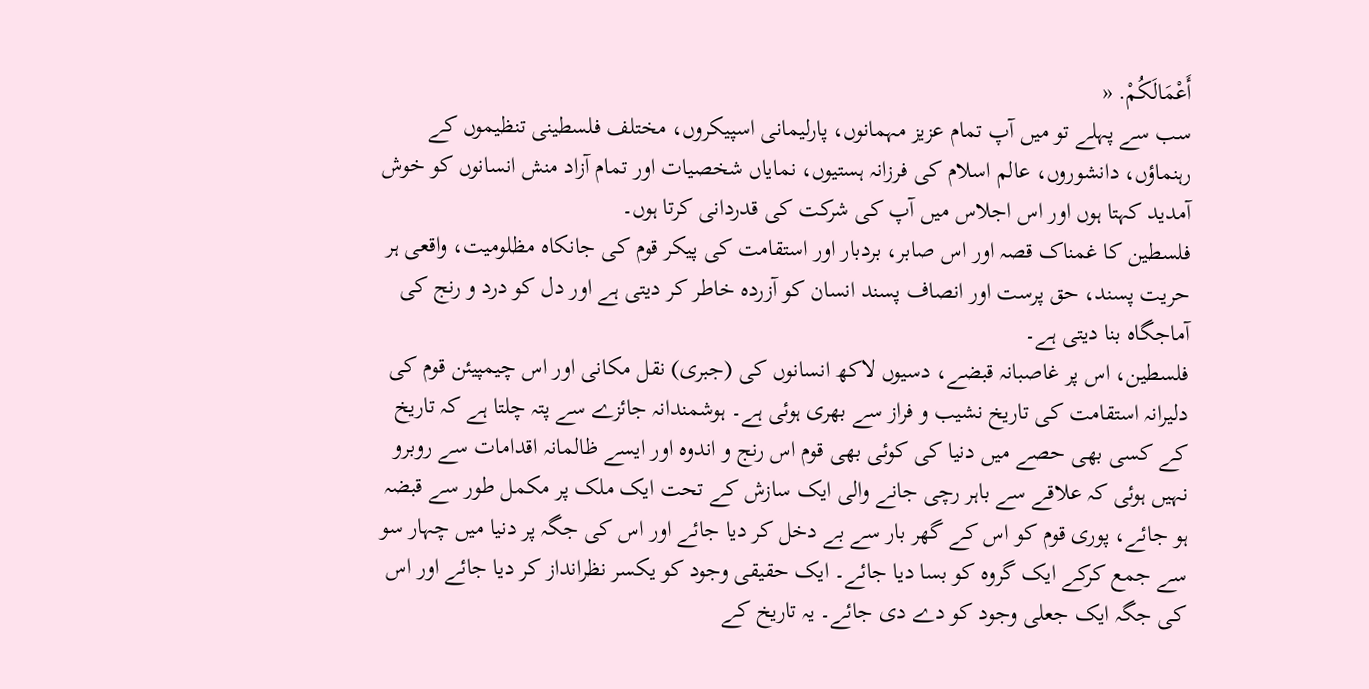أَعْمَالَكُمْ. «
سب سے پہلے تو میں آپ تمام عزیز مہمانوں، پارلیمانی اسپیکروں، مختلف فلسطینی تنظیموں کے رہنماؤں، دانشوروں، عالم اسلام کی فرزانہ ہستیوں، نمایاں شخصیات اور تمام آزاد منش انسانوں کو خوش آمدید کہتا ہوں اور اس اجلاس میں آپ کی شرکت کی قدردانی کرتا ہوں۔
فلسطین کا غمناک قصہ اور اس صابر، بردبار اور استقامت کی پیکر قوم کی جانکاہ مظلومیت، واقعی ہر حریت پسند، حق پرست اور انصاف پسند انسان کو آزردہ خاطر کر دیتی ہے اور دل کو درد و رنج کی آماجگاہ بنا دیتی ہے۔
فلسطین، اس پر غاصبانہ قبضے، دسیوں لاکھ انسانوں کی (جبری) نقل مکانی اور اس چیمپیئن قوم کی دلیرانہ استقامت کی تاریخ نشیب و فراز سے بھری ہوئی ہے۔ ہوشمندانہ جائزے سے پتہ چلتا ہے کہ تاریخ کے کسی بھی حصے میں دنیا کی کوئی بھی قوم اس رنج و اندوہ اور ایسے ظالمانہ اقدامات سے روبرو نہیں ہوئی کہ علاقے سے باہر رچی جانے والی ایک سازش کے تحت ایک ملک پر مکمل طور سے قبضہ ہو جائے، پوری قوم کو اس کے گھر بار سے بے دخل کر دیا جائے اور اس کی جگہ پر دنیا میں چہار سو سے جمع کرکے ایک گروہ کو بسا دیا جائے۔ ایک حقیقی وجود کو یکسر نظرانداز کر دیا جائے اور اس کی جگہ ایک جعلی وجود کو دے دی جائے۔ یہ تاریخ کے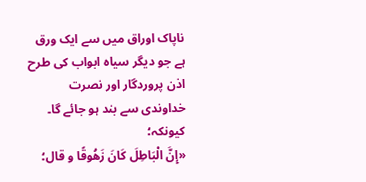ناپاک اوراق میں سے ایک ورق ہے جو دیگر سیاہ ابواب کی طرح اذن پروردگار اور نصرت خداوندی سے بند ہو جائے گا۔ کیونکہ؛
«إِنَّ الْبَاطِلَ كَانَ زَهُوقًا و قال؛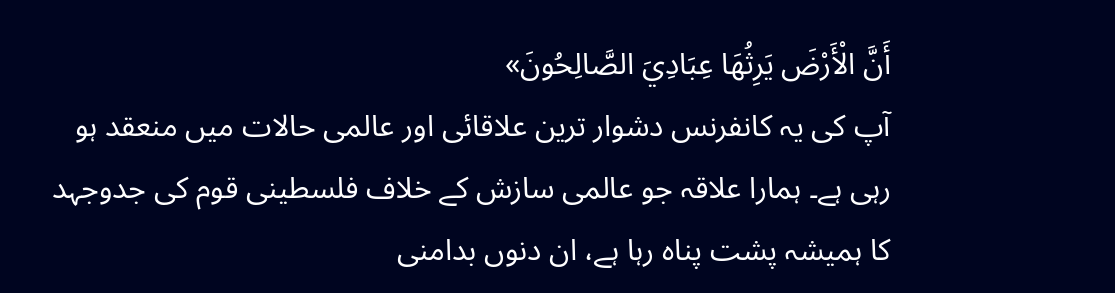أَنَّ الْأَرْضَ يَرِثُهَا عِبَادِيَ الصَّالِحُونَ»
آپ کی یہ کانفرنس دشوار ترین علاقائی اور عالمی حالات میں منعقد ہو رہی ہے۔ ہمارا علاقہ جو عالمی سازش کے خلاف فلسطینی قوم کی جدوجہد کا ہمیشہ پشت پناہ رہا ہے، ان دنوں بدامنی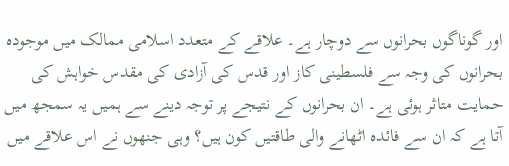اور گوناگوں بحرانوں سے دوچار ہے۔ علاقے کے متعدد اسلامی ممالک میں موجودہ بحرانوں کی وجہ سے فلسطینی کاز اور قدس کی آزادی کی مقدس خواہش کی حمایت متاثر ہوئی ہے۔ ان بحرانوں کے نتیجے پر توجہ دینے سے ہمیں یہ سمجھ میں آتا ہے کہ ان سے فائدہ اٹھانے والی طاقتیں کون ہیں؟ وہی جنھوں نے اس علاقے میں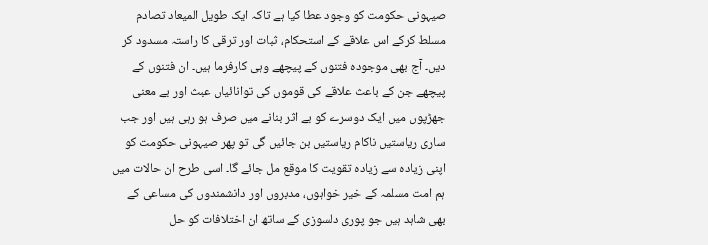صیہونی حکومت کو وجود عطا کیا ہے تاکہ ایک طویل المیعاد تصادم مسلط کرکے اس علاقے کے استحکام، ثبات اور ترقی کا راستہ مسدود کر دیں۔ آج بھی موجودہ فتنوں کے پیچھے وہی کارفرما ہیں۔ ان فتنوں کے پیچھے جن کے باعث علاقے کی قوموں کی توانائیاں عبث اور بے معنی جھڑپوں میں ایک دوسرے کو بے اثر بنانے میں صرف ہو رہی ہیں اور جب ساری ریاستیں ناکام ریاستیں بن جائیں گی تو پھر صیہونی حکومت کو اپنی زیادہ سے زیادہ تقویت کا موقع مل جائے گا۔ اسی طرح ان حالات میں ہم امت مسلمہ کے خیر خواہوں، مدبروں اور دانشمندوں کی مساعی کے بھی شاہد ہیں جو پوری دلسوزی کے ساتھ ان اختلافات کو حل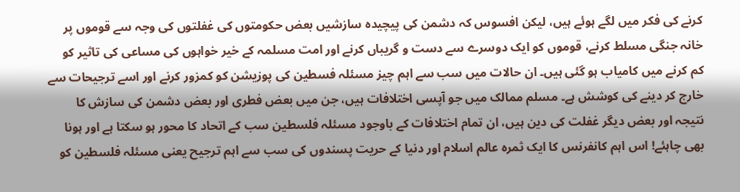کرنے کی فکر میں لگے ہوئے ہیں، لیکن افسوس کہ دشمن کی پیچیدہ سازشیں بعض حکومتوں کی غفلتوں کی وجہ سے قوموں پر خانہ جنگی مسلط کرنے، قوموں کو ایک دوسرے سے دست و گریباں کرنے اور امت مسلمہ کے خیر خواہوں کی مساعی کی تاثیر کو کم کرنے میں کامیاب ہو گئی ہیں۔ ان حالات میں سب سے اہم چیز مسئلہ فسطین کی پوزیشن کو کمزور کرنے اور اسے ترجیحات سے خارج کر دینے کی کوشش ہے۔ مسلم ممالک میں جو آپسی اختلافات ہیں، جن میں بعض فطری اور بعض دشمن کی سازش کا نتیجہ اور بعض دیگر غفلت کی دین ہیں، ان تمام اختلافات کے باوجود مسئلہ فلسطین سب کے اتحاد کا محور ہو سکتا ہے اور ہونا بھی چاہئے! اس اہم کانفرنس کا ایک ثمرہ عالم اسلام اور دنیا کے حریت پسندوں کی سب سے اہم ترجیح یعنی مسئلہ فلسطین کو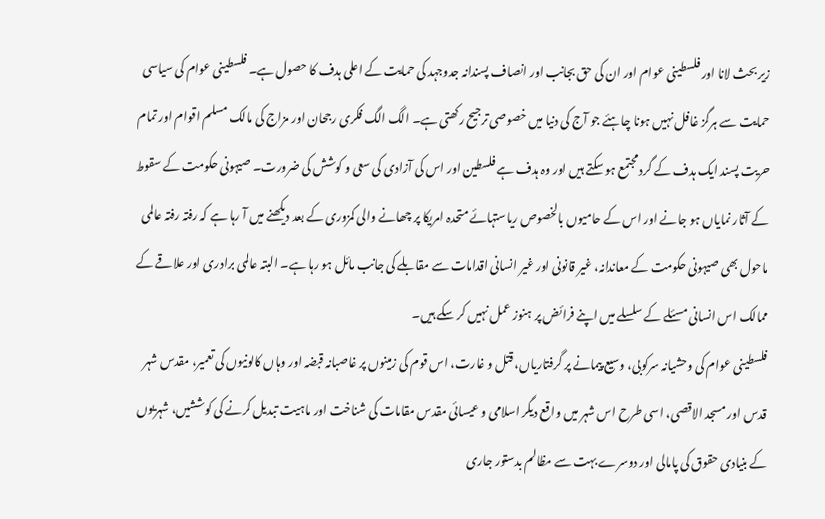زیر بحث لانا اور فلسطینی عوام اور ان کی حق بجانب اور انصاف پسندانہ جدوجہد کی حمایت کے اعلی ہدف کا حصول ہے۔ فلسطینی عوام کی سیاسی حمایت سے ہرگز غافل نہیں ہونا چاہئے جو آج کی دنیا میں خصوصی ترجیح رکھتی ہے۔ الگ الگ فکری رجحان اور مزاج کی مالک مسلم اقوام اور تمام حریت پسند ایک ہدف کے گرد مجتمع ہو سکتے ہیں اور وہ ہدف ہے فلسطین اور اس کی آزادی کی سعی و کوشش کی ضرورت۔ صیہونی حکومت کے سقوط کے آثار نمایاں ہو جانے اور اس کے حامیوں بالخصوص ریاستہائے متحدہ امریکا پر چھانے والی کمزوری کے بعد دیکھنے میں آ رہا ہے کہ رفتہ رفتہ عالمی ماحول بھی صیہونی حکومت کے معاندانہ، غیر قانونی اور غیر انسانی اقدامات سے مقابلے کی جانب مائل ہو رہا ہے۔ البتہ عالمی برادری اور علاقے کے ممالک اس انسانی مسئلے کے سلسلے میں اپنے فرائض پر ہنوز عمل نہیں کر سکے ہیں۔
فلسطینی عوام کی وحشیانہ سرکوبی، وسیع پیمانے پر گرفتاریاں، قتل و غارت، اس قوم کی زمینوں پر غاصبانہ قبضہ اور وہاں کالونیوں کی تعمیر، مقدس شہر قدس اور مسجد الاقصی، اسی طرح اس شہر میں واقع دیگر اسلامی و عیسائی مقدس مقامات کی شناخت اور ماہیت تبدیل کرنے کی کوششیں، شہریوں کے بنیادی حقوق کی پامالی اور دوسرے بہت سے مظالم بدستور جاری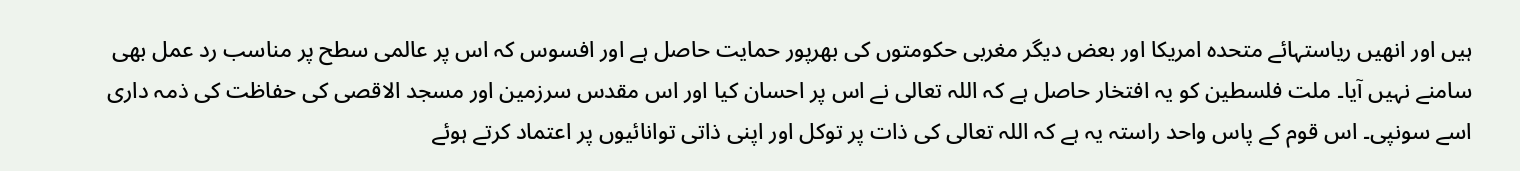ہیں اور انھیں ریاستہائے متحدہ امریکا اور بعض دیگر مغربی حکومتوں کی بھرپور حمایت حاصل ہے اور افسوس کہ اس پر عالمی سطح پر مناسب رد عمل بھی سامنے نہیں آیا۔ ملت فلسطین کو یہ افتخار حاصل ہے کہ اللہ تعالی نے اس پر احسان کیا اور اس مقدس سرزمین اور مسجد الاقصی کی حفاظت کی ذمہ داری اسے سونپی۔ اس قوم کے پاس واحد راستہ یہ ہے کہ اللہ تعالی کی ذات پر توکل اور اپنی ذاتی توانائيوں پر اعتماد کرتے ہوئے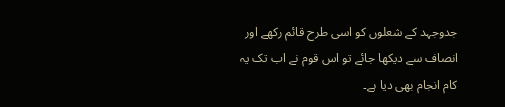جدوجہد کے شعلوں کو اسی طرح قائم رکھے اور انصاف سے دیکھا جائے تو اس قوم نے اب تک یہ کام انجام بھی دیا ہے۔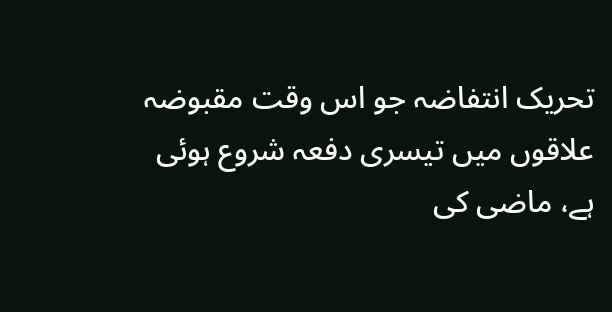تحریک انتفاضہ جو اس وقت مقبوضہ علاقوں میں تیسری دفعہ شروع ہوئی ہے، ماضی کی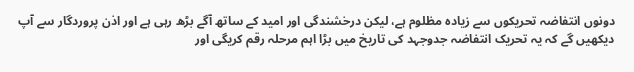دونوں انتفاضہ تحریکوں سے زیادہ مظلوم ہے، لیکن درخشندگی اور امید کے ساتھ آگے بڑھ رہی ہے اور اذن پروردگار سے آپ دیکھیں گے کہ یہ تحریک انتفاضہ جدوجہد کی تاریخ میں بڑا اہم مرحلہ رقم کریگی اور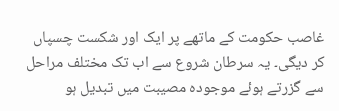غاصب حکومت کے ماتھے پر ایک اور شکست چسپاں کر دیگی۔ یہ سرطان شروع سے اب تک مختلف مراحل سے گزرتے ہوئے موجودہ مصیبت میں تبدیل ہو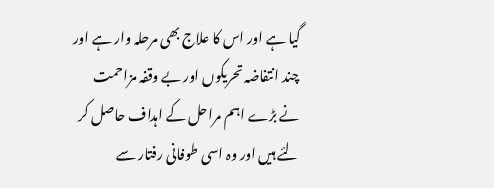گیا ہے اور اس کا علاج بھی مرحلہ وار ہے اور چند انتفاضہ تحریکوں اور بے وقفہ مزاحمت نے بڑے اہم مراحل کے اہداف حاصل کر لئے ہیں اور وہ اسی طوفانی رفتار سے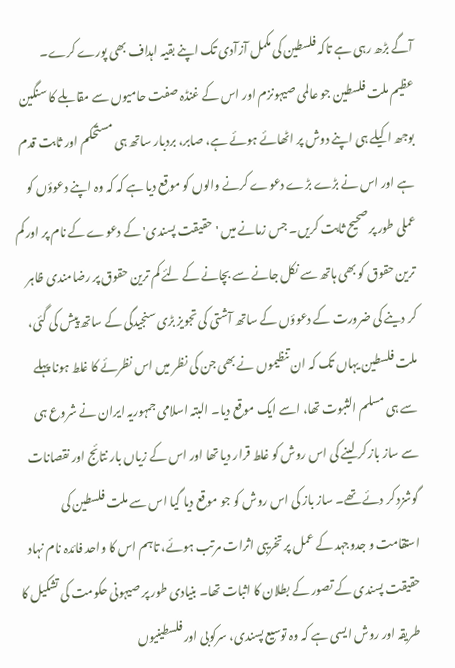آگے بڑھ رہی ہے تاکہ فلسطین کی مکمل آزآدی تک اپنے بقیہ اہداف بھی پورے کرے۔
عظیم ملت فلسطین جو عالمی صیہونزم اور اس کے غنڈہ صفت حامیوں سے مقابلے کا سنگین بوجھ اکیلے ہی اپنے دوش پر اٹھائے ہوئے ہے، صابر، بردبار ساتھ ہی مستحکم اور ثابت قدم ہے اور اس نے بڑے بڑے دعوے کرنے والوں کو موقع دیا ہے کہ کہ وہ اپنے دعوؤں کو عملی طور پر صحیح ثابت کریں۔ جس زمانے میں 'حقیقت پسندی' کے دعوے کے نام پر اور کم ترین حقوق کو بھی ہاتھ سے نکل جانے سے بچانے کے لئے کم ترین حقوق پر رضامندی ظاہر کر دینے کی ضرورت کے دعوؤں کے ساتھ آشتی کی تجویز بڑی سنجیدگی کے ساتھ پیش کی گئی، ملت فلسطین یہاں تک کہ ان تنظیموں نے بھی جن کی نظر میں اس نظرئے کا غلط ہونا پہلے سے ہی مسلم الثبوت تھا، اسے ایک موقع دیا۔ البتہ اسلامی جمہوریہ ایران نے شروع ہی سے ساز باز کر لینے کی اس روش کو غلط قرار دیا تھا اور اس کے زیاں بار نتائج اور نقصانات گوشزد کر دئے تھے۔ ساز باز کی اس روش کو جو موقع دیا گیا اس سے ملت فلسطین کی استقامت و جدوجہد کے عمل پر تخریبی اثرات مرتب ہوئے، تاہم اس کا واحد فائدہ نام نہاد حقیقت پسندی کے تصور کے بطلان کا اثبات تھا۔ بنیادی طور پر صیہونی حکومت کی تشکیل کا طریقہ اور روش ایسی ہے کہ وہ توسیع پسندی، سرکوبی اور فلسطینیوں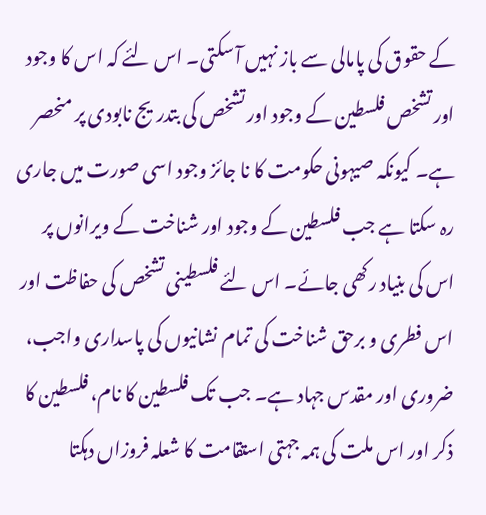کے حقوق کی پامالی سے باز نہیں آ سکتی۔ اس لئے کہ اس کا وجود اور تشخص فلسطین کے وجود اور تشخص کی بتدریج نابودی پر منحصر ہے۔ کیونکہ صیہونی حکومت کا نا جائز وجود اسی صورت میں جاری رہ سکتا ہے جب فلسطین کے وجود اور شناخت کے ویرانوں پر اس کی بنیاد رکھی جائے۔ اس لئے فلسطینی تشخص کی حفاظت اور اس فطری و برحق شناخت کی تمام نشانیوں کی پاسداری واجب، ضروری اور مقدس جہاد ہے۔ جب تک فلسطین کا نام، فلسطین کا ذکر اور اس ملت کی ہمہ جہتی استقامت کا شعلہ فروزاں دہکتا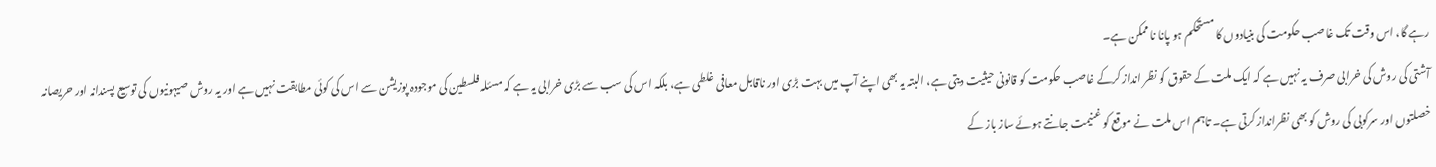رہے گا، اس وقت تک غاصب حکومت کی بنیادوں کا مستحکم ہو پانا نا ممکن ہے۔
آشتی کی روش کی خرابی صرف یہ نہیں ہے کہ ایک ملت کے حقوق کو نظر انداز کرکے غاصب حکومت کو قانونی حیثیت دیتی ہے، البتہ یہ بھی اپنے آپ میں بہت بڑی اور ناقابل معافی غلطی ہے، بلکہ اس کی سب سے بڑی خرابی یہ ہے کہ مسئلہ فلسطین کی موجودہ پوزیشن سے اس کی کوئی مطابقت نہیں ہے اور یہ روش صیہونیوں کی توسیع پسندانہ اور حریصانہ خصلتوں اور سرکوبی کی روش کو بھی نظرانداز کرتی ہے۔ تاہم اس ملت نے موقع کو غنیمت جانتے ہوئے ساز باز کے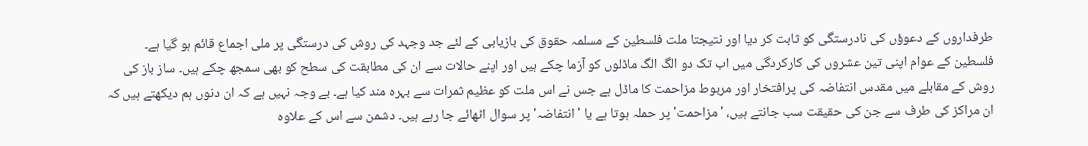طرفداروں کے دعوؤں کی نادرستگی کو ثابت کر دیا اور نتیجتا ملت فلسطین کے مسلمہ حقوق کی بازیابی کے لئے جد وجہد کی روش کی درستگی پر ملی اجماع قائم ہو گیا ہے۔
فلسطین کے عوام اپنی تین عشروں کی کارکردگی میں اب تک دو الگ الگ ماڈلوں کو آزما چکے ہیں اور اپنے حالات سے ان کی مطابقت کی سطح کو بھی سمجھ چکے ہیں۔ ساز باز کی روش کے مقابلے میں مقدس انتفاضہ کی پرافتخار اور مربوط مزاحمت کا ماڈل ہے جس نے اس ملت کو عظیم ثمرات سے بہرہ مند کیا ہے۔ بے وجہ نہیں ہے کہ ان دنوں ہم دیکھتے ہیں کہ ان مراکز کی طرف سے جن کی حقیقت سب جانتے ہیں، 'مزاحمت' پر حملہ ہوتا ہے یا 'انتفاضہ' پر سوال اٹھائے جا رہے ہیں۔ دشمن سے اس کے علاوہ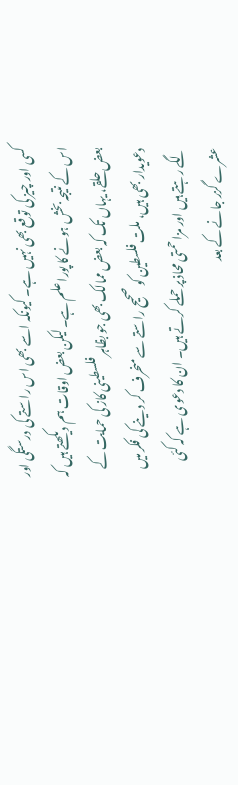کسی اور چیز کی توقع بھی نہیں ہے۔ کیونکہ اسے بھی اس راستے کی درستگی اور اس کے نتیجہ بخش ہونے کا پورا علم ہے۔ لیکن بعض اوقات ہم دیکھتے ہیں کہ بعض حلقے، یہاں تک کہ بعض ممالک بھی جو بظاہر فلسطینی کاز کی حمایت کے دعویدار بھی ہیں، ملت فلسطین کو صحیح راستے سے منحرف کر دینے کی فکر میں لگے رہتے ہیں اور مزاحمتی محاذ پر حملے کرتے ہیں۔ ان کا دعوی ہے کہ کئی عشرے گزر جانے کے بعد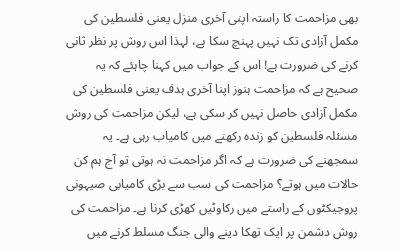بھی مزاحمت کا راستہ اپنی آخری منزل یعنی فلسطین کی مکمل آزادی تک نہیں پہنچ سکا ہے، لہذا اس روش پر نظر ثانی کرنے کی ضرورت ہے! اس کے جواب میں کہنا چاہئے کہ یہ صحیح ہے کہ مزاحمت ہنوز اپنا آخری ہدف یعنی فلسطین کی مکمل آزادی حاصل نہیں کر سکی ہے، لیکن مزاحمت کی روش مسئلہ فلسطین کو زندہ رکھنے میں کامیاب رہی ہے۔ یہ سمجھنے کی ضرورت ہے کہ اگر مزاحمت نہ ہوتی تو آج ہم کن حالات میں ہوتے؟ مزاحمت کی سب سے بڑی کامیابی صیہونی پروجیکٹوں کے راستے میں رکاوٹیں کھڑی کرنا ہے۔ مزاحمت کی روش دشمن پر ایک تھکا دینے والی جنگ مسلط کرنے میں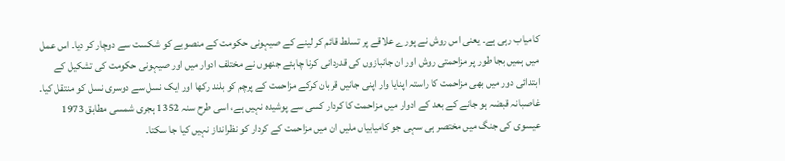کامیاب رہی ہے۔ یعنی اس روش نے پورے علاقے پر تسلط قائم کر لینے کے صیہونی حکومت کے منصوبے کو شکست سے دوچار کر دیا۔ اس عمل میں ہمیں بجا طور پر مزاحمتی روش اور ان جانبازوں کی قدردانی کرنا چاہئے جنھوں نے مختلف ادوار میں اور صیہونی حکومت کی تشکیل کے ابتدائی دور میں بھی مزاحمت کا راستہ اپنایا وار اپنی جانیں قربان کرکے مزاحمت کے پرچم کو بلند رکھا اور ایک نسل سے دوسری نسل کو منتقل کیا۔ غاصبانہ قبضہ ہو جانے کے بعد کے ادوار میں مزاحمت کا کردار کسی سے پوشیدہ نہیں ہے، اسی طرح سنہ 1352 ہجری شمسی مطابق 1973 عیسوی کی جنگ میں مختصر ہی سہی جو کامیابیاں ملیں ان میں مزاحمت کے کردار کو نظرانداز نہیں کیا جا سکتا۔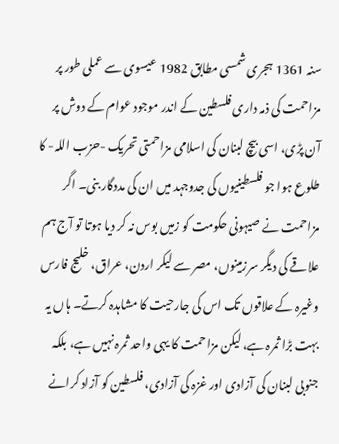سنہ 1361 ہجری شمسی مطابق 1982 عیسوی سے عملی طور پر مزاحمت کی ذمہ داری فلسطین کے اندر موجود عوام کے دوش پر آن پڑی، اسی بیچ لبنان کی اسلامی مزاحمتی تحریک -حزب اللہ- کا طلوع ہوا جو فلسطینیوں کی جدوجہد میں ان کی مددگار بنی۔ اگر مزاحمت نے صیہونی حکومت کو زمیں بوس نہ کر دیا ہوتا تو آج ہم علاقے کی دیگر سرزمینوں، مصر سے لیکر اردن، عراق، خلیج فارس وغیرہ کے علاقوں تک اس کی جارحیت کا مشاہدہ کرتے۔ ہاں یہ بہت بڑا ثمرہ ہے، لیکن مزاحمت کا یہی واحد ثمرہ نہیں ہے، بلکہ جنوبی لبنان کی آزادی اور غزہ کی آزادی، فلسطین کو آزاد کرانے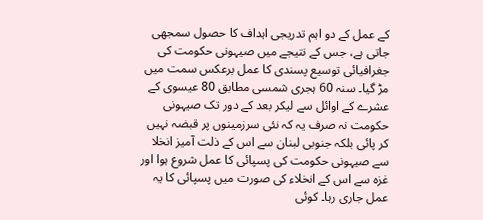کے عمل کے دو اہم تدریجی اہداف کا حصول سمجھی جاتی ہے، جس کے نتیجے میں صیہونی حکومت کی جغرافیائی توسیع پسندی کا عمل برعکس سمت میں مڑ گیا۔ سنہ 60 ہجری شمسی مطابق 80 عیسوی کے عشرے کے اوائل سے لیکر بعد کے دور تک صیہونی حکومت نہ صرف یہ کہ نئی سرزمینوں پر قبضہ نہیں کر پائی بلکہ جنوبی لبنان سے اس کے ذلت آمیز انخلا سے صیہونی حکومت کی پسپائی کا عمل شروع ہوا اور غزہ سے اس کے انخلاء کی صورت میں پسپائی کا یہ عمل جاری رہا۔ کوئی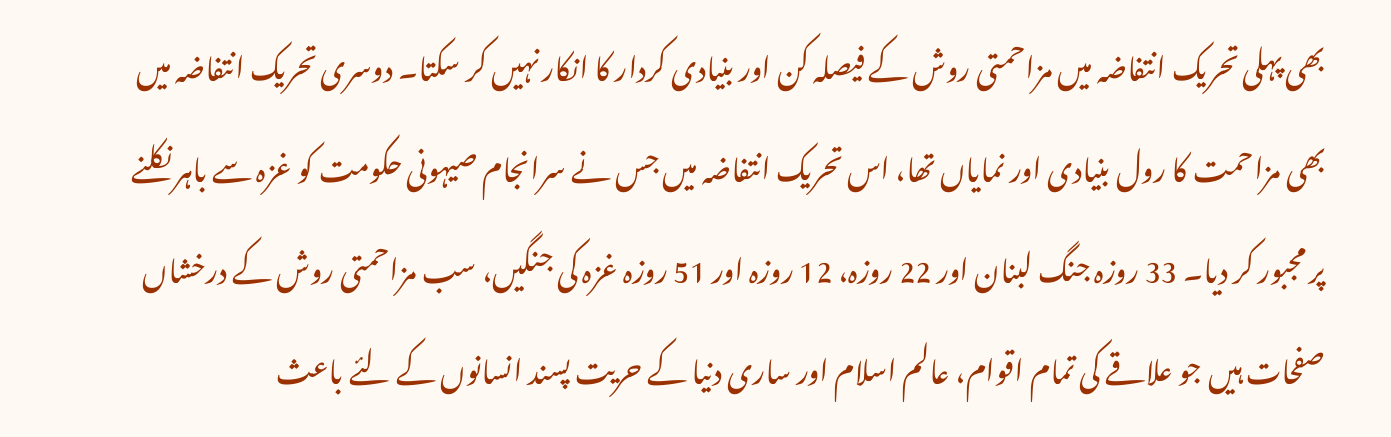بھی پہلی تحریک انتفاضہ میں مزاحمتی روش کے فیصلہ کن اور بنیادی کردار کا انکار نہیں کر سکتا۔ دوسری تحریک انتفاضہ میں بھی مزاحمت کا رول بنیادی اور نمایاں تھا، اس تحریک انتفاضہ میں جس نے سرانجام صیہونی حکومت کو غزہ سے باہر نکلنے پر مجبور کر دیا۔ 33 روزہ جنگ لبنان اور 22 روزہ، 12 روزہ اور 51 روزہ غزہ کی جنگیں، سب مزاحمتی روش کے درخشاں صفحات ہیں جو علاقے کی تمام اقوام، عالم اسلام اور ساری دنیا کے حریت پسند انسانوں کے لئے باعث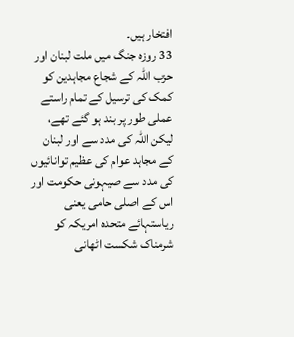افتخار ہیں۔
33 روزہ جنگ میں ملت لبنان اور حزب اللہ کے شجاع مجاہدین کو کمک کی ترسیل کے تمام راستے عملی طور پر بند ہو گئے تھے، لیکن اللہ کی مدد سے اور لبنان کے مجاہد عوام کی عظیم توانائیوں کی مدد سے صیہونی حکومت اور اس کے اصلی حامی یعنی ریاستہائے متحدہ امریکہ کو شرمناک شکست اٹھانی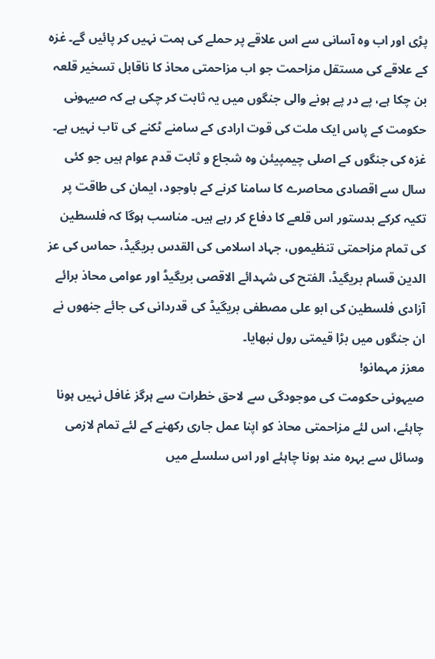پڑی اور اب وہ آسانی سے اس علاقے پر حملے کی ہمت نہیں کر پائیں گے۔ غزہ کے علاقے کی مستقل مزاحمت جو اب مزاحمتی محاذ کا ناقابل تسخیر قلعہ بن چکا ہے، پے در پے ہونے والی جنگوں میں یہ ثابت کر چکی ہے کہ صیہونی حکومت کے پاس ایک ملت کی قوت ارادی کے سامنے ٹکنے کی تاب نہیں ہے۔ غزہ کی جنگوں کے اصلی چیمپیئن وہ شجاع و ثابت قدم عوام ہیں جو کئی سال سے اقصادی محاصرے کا سامنا کرنے کے باوجود، ایمان کی طاقت پر تکیہ کرکے بدستور اس قلعے کا دفاع کر رہے ہیں۔ مناسب ہوگا کہ فلسطین کی تمام مزاحمتی تنظیموں، جہاد اسلامی کی القدس بریگيڈ، حماس کی عز الدین قسام بریگیڈ، الفتح کی شہدائے الاقصی بریگیڈ اور عوامی محاذ برائے آزادی فلسطین کی ابو علی مصطفی بریگیڈ کی قدردانی کی جائے جنھوں نے ان جنگوں میں بڑا قیمتی رول نبھایا۔
معزز مہمانو!
صیہونی حکومت کی موجودگی سے لاحق خطرات سے ہرگز غافل نہیں ہونا چاہئے، اس لئے مزاحمتی محاذ کو اپنا عمل جاری رکھنے کے لئے تمام لازمی وسائل سے بہرہ مند ہونا چاہئے اور اس سلسلے میں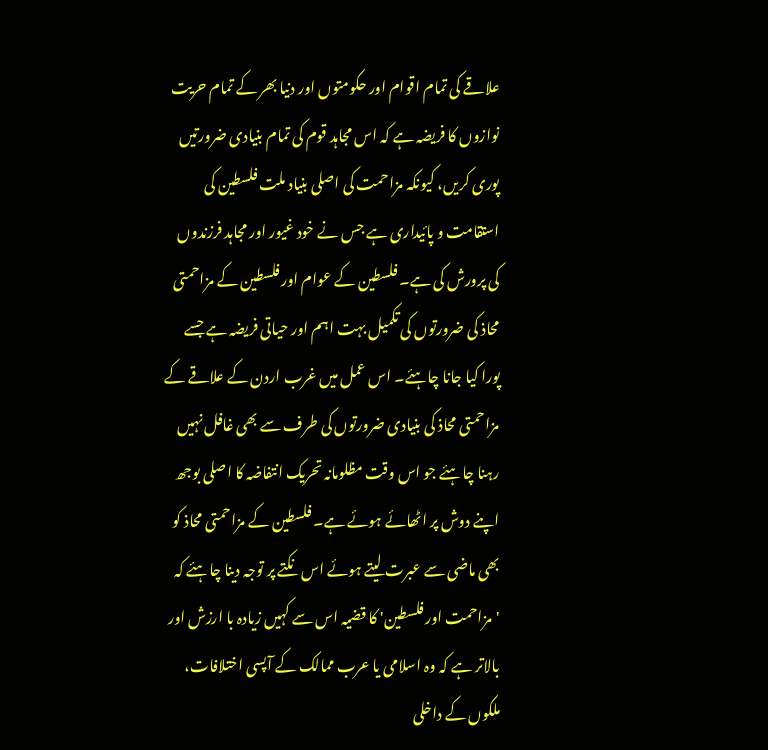علاقے کی تمام اقوام اور حکومتوں اور دنیا بھر کے تمام حریت نوازوں کا فریضہ ہے کہ اس مجاہد قوم کی تمام بنیادی ضرورتیں پوری کریں، کیونکہ مزاحمت کی اصلی بنیاد ملت فلسطین کی استقامت و پائیداری ہے جس نے خود غیور اور مجاہد فرزندوں کی پرورش کی ہے۔ فلسطین کے عوام اور فلسطین کے مزاحمتی محاذ کی ضرورتوں کی تکمیل بہت اہم اور حیاتی فریضہ ہے جسے پورا کیا جانا چاہئے۔ اس عمل میں غرب اردن کے علاقے کے مزاحمتی محاذ کی بنیادی ضرورتوں کی طرف سے بھی غافل نہیں رہنا چاہئے جو اس وقت مظلومانہ تحریک انتفاضہ کا اصلی بوجھ اپنے دوش پر اٹھائے ہوئے ہے۔ فلسطین کے مزاحمتی محاذ کو بھی ماضی سے عبرت لیتے ہوئے اس نکتے پر توجہ دینا چاہئے کہ 'مزاحمت اور فلسطین' کا قضیہ اس سے کہیں زیادہ با ارزش اور بالاتر ہے کہ وہ اسلامی یا عرب ممالک کے آپسی اختلافات، ملکوں کے داخلی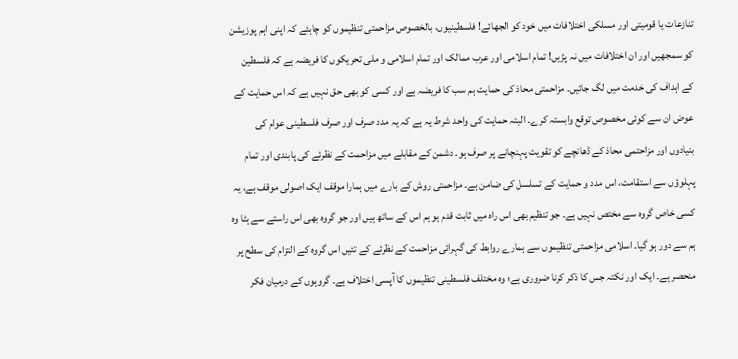تنازعات یا قومیتی اور مسلکی اختلافات میں خود کو الجھائے! فلسطینیوں، بالخصوص مزاحمتی تنظیموں کو چاہئے کہ اپنی اہم پوزیشن کو سمجھیں اور ان اختلافات میں نہ پڑیں! تمام اسلامی اور عرب ممالک اور تمام اسلامی و ملی تحریکوں کا فریضہ ہے کہ فلسطین کے اہداف کی خدمت میں لگ جائیں۔ مزاحمتی محاذ کی حمایت ہم سب کا فریضہ ہے اور کسی کو بھی حق نہیں ہے کہ اس حمایت کے عوض ان سے کوئی مخصوص توقع وابستہ کرے۔ البتہ حمایت کی واحد شرط یہ ہے کہ یہ مدد صرف اور صرف فلسطینی عوام کی بنیادوں اور مزاحتمی محاذ کے ڈھانچے کو تقویت پہنچانے پر صرف ہو۔ دشمن کے مقابلے میں مزاحمت کے نظرئے کی پابندی اور تمام پہلوؤں سے استقامت، اس مدد و حمایت کے تسلسل کی ضامن ہے۔ مزاحمتی روش کے بارے میں ہمارا موقف ایک اصولی موقف ہے، یہ کسی خاص گروہ سے مختص نہیں ہے۔ جو تنظیم بھی اس راہ میں ثابت قدم ہو ہم اس کے ساتھ ہیں اور جو گروہ بھی اس راستے سے ہٹا وہ ہم سے دور ہو گيا۔ اسلامی مزاحمتی تنظیموں سے ہمارے روابط کی گہرائی مزاحمت کے نظرئے کے تئیں اس گروہ کے التزام کی سطح پر منحصر ہے۔ ایک اور نکتہ جس کا ذکر کرنا ضروری ہے؛ وہ مختلف فلسطینی تنظیموں کا آپسی اختلاف ہے۔ گروہوں کے درمیان فکر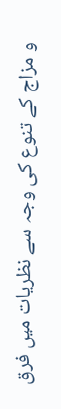و مزاج کے تنوع کی وجہ سے نظریات میں فرق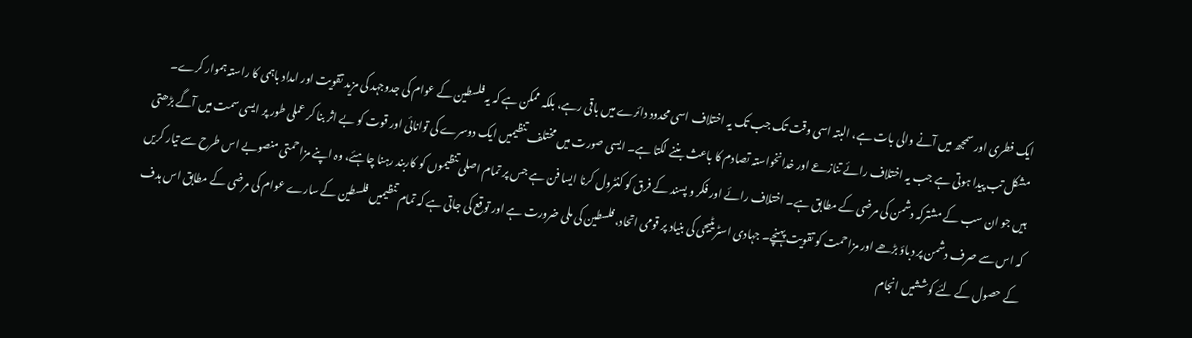ایک فطری اور سمجھ میں آنے والی بات ہے، البتہ اسی وقت تک جب تک یہ اختلاف اسی محدود دائرے میں باقی رہے، بلکہ ممکن ہے کہ یہ فلسطین کے عوام کی جدوجہد کی مزید تقویت اور امداد باہمی کا راستہ ہموار کرے۔ مشکل تب پیدا ہوتی ہے جب یہ اختلاف رائے تنازعے اور خدانخواستہ تصادم کا باعث بننے لگتا ہے۔ ایسی صورت میں مختلف تنظیمیں ایک دوسرے کی توانائی اور قوت کو بے اثر بنا کر عملی طور پر ایسی سمت میں آگے بڑھتی ہیں جو ان سب کے مشترکہ دشمن کی مرضی کے مطابق ہے۔ اختلاف رائے اور فکر و پسند کے فرق کو کنٹرول کرنا ایسا فن ہے جس پر تمام اصلی تنظیموں کو کاربند رہنا چاہئے، وہ اپنے مزاحمتی منصوبے اس طرح سے تیار کریں کہ اس سے صرف دشمن پر دباؤ بڑھے اور مزاحمت کو تقویت پہنچے۔ جہادی اسٹریٹیجی کی بنیاد پر قومی اتحاد، فلسطین کی ملی ضرورت ہے اور توقع کی جاتی ہے کہ تمام تنظیمیں فلسطین کے سارے عوام کی مرضی کے مطابق اس ہدف کے حصول کے لئے کوششیں انجام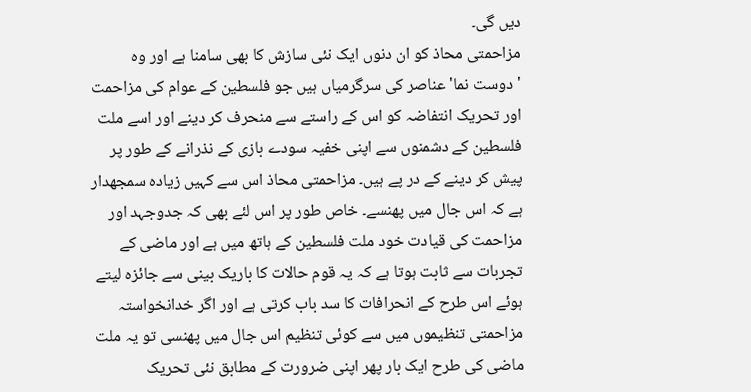دیں گی۔
مزاحمتی محاذ کو ان دنوں ایک نئی سازش کا بھی سامنا ہے اور وہ 'دوست نما' عناصر کی سرگرمیاں ہیں جو فلسطین کے عوام کی مزاحمت اور تحریک انتفاضہ کو اس کے راستے سے منحرف کر دینے اور اسے ملت فلسطین کے دشمنوں سے اپنی خفیہ سودے بازی کے نذرانے کے طور پر پیش کر دینے کے در پے ہیں۔ مزاحمتی محاذ اس سے کہیں زیادہ سمجھدار ہے کہ اس جال میں پھنسے۔ خاص طور پر اس لئے بھی کہ جدوجہد اور مزاحمت کی قیادت خود ملت فلسطین کے ہاتھ میں ہے اور ماضی کے تجربات سے ثابت ہوتا ہے کہ یہ قوم حالات کا باریک بینی سے جائزہ لیتے ہوئے اس طرح کے انحرافات کا سد باب کرتی ہے اور اگر خدانخواستہ مزاحمتی تنظیموں میں سے کوئی تنظیم اس جال میں پھنسی تو یہ ملت ماضی کی طرح ایک بار پھر اپنی ضرورت کے مطابق نئی تحریک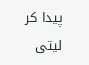پیدا کر لیتی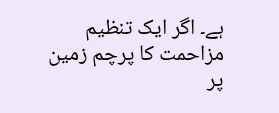ہے۔ اگر ایک تنظیم مزاحمت کا پرچم زمین پر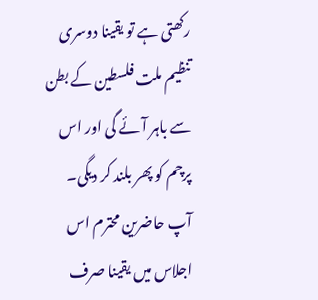رکھتی ہے تو یقینا دوسری تنظیم ملت فلسطین کے بطن سے باہر آئے گی اور اس پرچم کو پھر بلند کر دیگی۔
آپ حاضرین محترم اس اجلاس میں یقینا صرف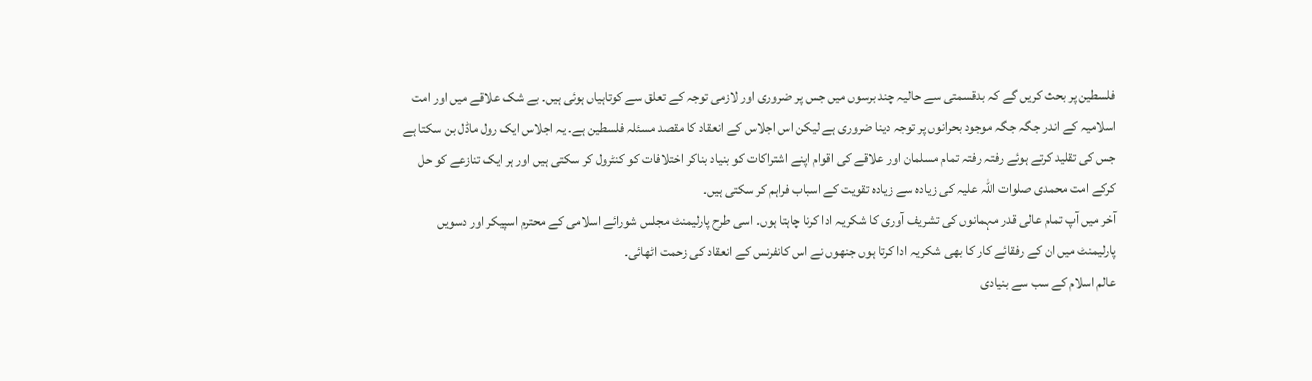فلسطین پر بحث کریں گے کہ بدقسمتی سے حالیہ چند برسوں میں جس پر ضروری اور لازمی توجہ کے تعلق سے کوتاہیاں ہوئی ہیں۔ بے شک علاقے میں اور امت اسلامیہ کے اندر جگہ جگہ موجود بحرانوں پر توجہ دینا ضروری ہے لیکن اس اجلاس کے انعقاد کا مقصد مسئلہ فلسطین ہے۔ یہ اجلاس ایک رول ماڈل بن سکتا ہے جس کی تقلید کرتے ہوئے رفتہ رفتہ تمام مسلمان اور علاقے کی اقوام اپنے اشتراکات کو بنیاد بناکر اختلافات کو کنٹرول کر سکتی ہیں اور ہر ایک تنازعے کو حل کرکے امت محمدی صلوات اللہ علیہ کی زیادہ سے زیادہ تقویت کے اسباب فراہم کر سکتی ہیں۔
آخر میں آپ تمام عالی قدر مہمانوں کی تشریف آوری کا شکریہ ادا کرنا چاہتا ہوں۔ اسی طرح پارلیمنٹ مجلس شورائے اسلامی کے محترم اسپیکر اور دسویں پارلیمنٹ میں ان کے رفقائے کار کا بھی شکریہ ادا کرتا ہوں جنھوں نے اس کانفرنس کے انعقاد کی زحمت اٹھائی۔
عالم اسلام کے سب سے بنیادی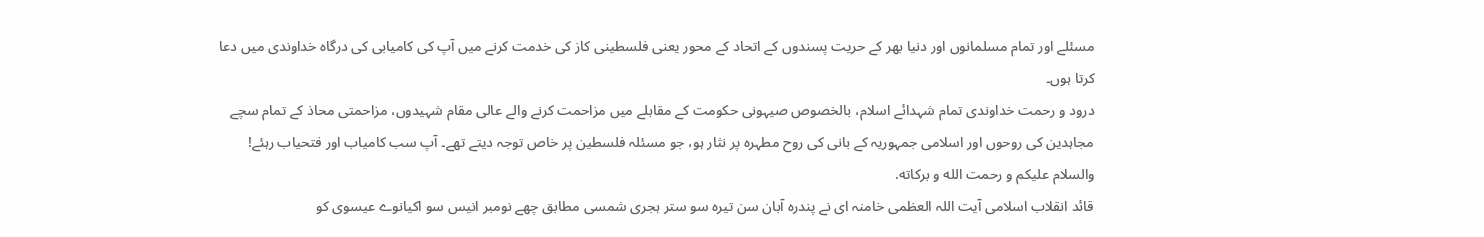مسئلے اور تمام مسلمانوں اور دنیا بھر کے حریت پسندوں کے اتحاد کے محور یعنی فلسطینی کاز کی خدمت کرنے میں آپ کی کامیابی کی درگاہ خداوندی میں دعا کرتا ہوں۔
درود و رحمت خداوندی تمام شہدائے اسلام، بالخصوص صیہونی حکومت کے مقابلے میں مزاحمت کرنے والے عالی مقام شہیدوں، مزاحمتی محاذ کے تمام سچے مجاہدین کی روحوں اور اسلامی جمہوریہ کے بانی کی روح مطہرہ پر نثار ہو، جو مسئلہ فلسطین پر خاص توجہ دیتے تھے۔ آپ سب کامیاب اور فتحیاب رہئے!
والسلام عليكم و رحمت الله و بركاته.
قائد انقلاب اسلامی آیت اللہ العظمی خامنہ ای نے پندرہ آبان سن تیرہ سو ستر ہجری شمسی مطابق چھے نومبر انیس سو اکیانوے عیسوی کو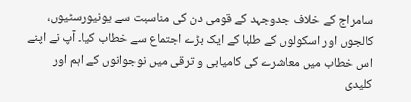سامراج کے خلاف جدوجہد کے قومی دن کی مناسبت سے یونیورسٹیوں، کالجوں اور اسکولوں کے طلبا کے ایک بڑے اجتماع سے خطاب کیا۔ آپ نے اپنے اس خطاب میں معاشرے کی کامیابی و ترقی میں نوجوانوں کے اہم اور کلیدی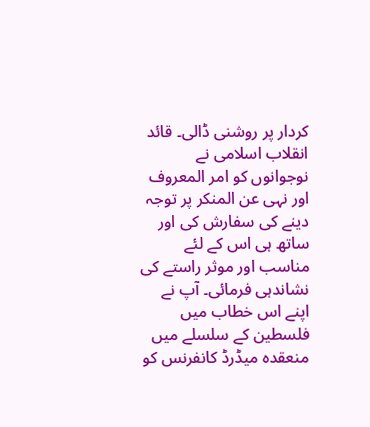کردار پر روشنی ڈالی۔ قائد انقلاب اسلامی نے نوجوانوں کو امر المعروف اور نہی عن المنکر پر توجہ دینے کی سفارش کی اور ساتھ ہی اس کے لئے مناسب اور موثر راستے کی نشاندہی فرمائی۔ آپ نے اپنے اس خطاب میں فلسطین کے سلسلے میں منعقدہ میڈرڈ کانفرنس کو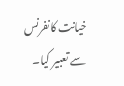خیانت کانفرنس سے تعبیر کیا۔